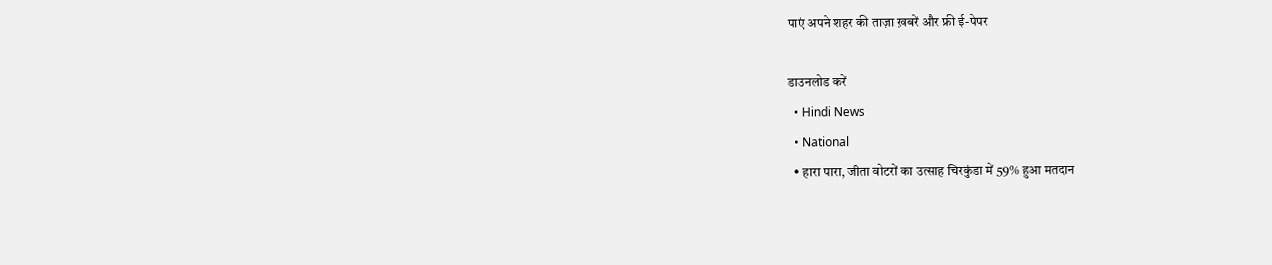पाएं अपने शहर की ताज़ा ख़बरें और फ्री ई-पेपर

डाउनलोड करें
  • Hindi News
  • National
  • हारा पारा, जीता वोटरों का उत्साह चिरकुंडा में 59% हुआ मतदान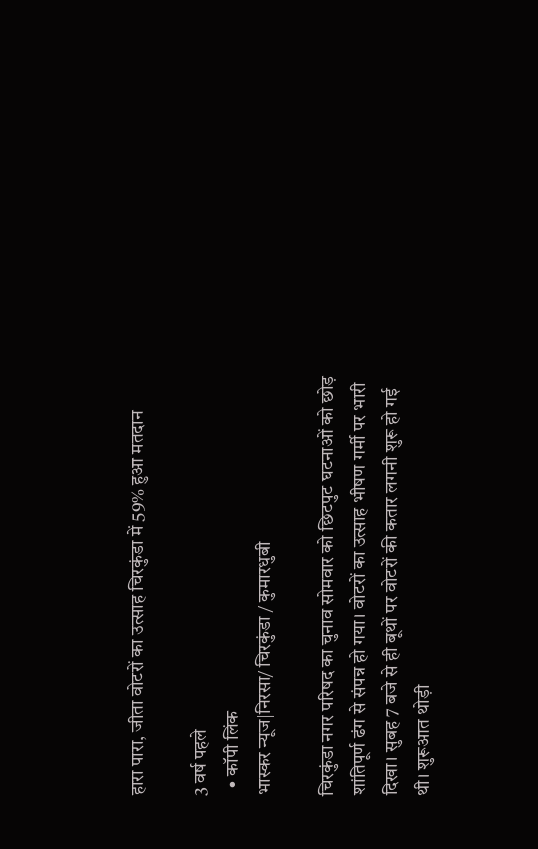हारा पारा, जीता वोटरों का उत्साह चिरकुंडा में 59% हुआ मतदान

3 वर्ष पहले
  • कॉपी लिंक
भास्कर न्यूज|निरसा/ चिरकुंडा / कुमारधुबी

चिरकुंडा नगर परिषद का चुनाव सोमवार को छिटपुट घटनाओं को छोड़ शांतिपूर्ण ढंग से संपन्न हो गया। वोटरों का उत्साह भीषण गर्मी पर भारी दिखा। सुबह 7 बजे से ही बूथों पर वोटरों की कतार लगनी शुरू हो गई थी। शुरूआत थोड़ी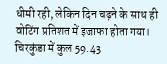धीमी रही, लेकिन दिन चढ़ने के साथ ही वोटिंग प्रतिशत में इजाफा होता गया। चिरकुंडा में कुल 59.43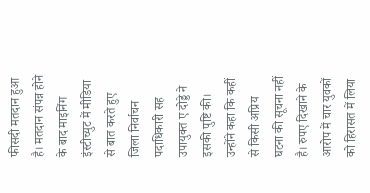फीसदी मतदान हुआ है। मतदान संपन्न होने के बाद माइनिंग इंस्टीच्युट में मीडिया से बात करते हुए जिला निर्वाचन पदाधिकारी सह उपायुक्त ए दोड्डे ने इसकी पुष्टि की। उन्होंने कहा कि कहीं से किसी अप्रिय घटना की सूचना नहीं है। रुपए दिखाने के आरोप में चार युवकों को हिरासत में लिया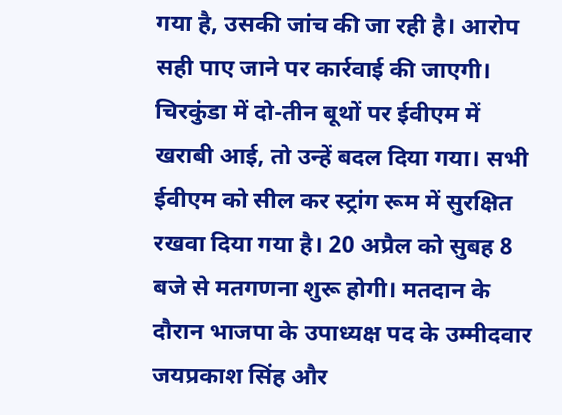गया है, उसकी जांच की जा रही है। आरोप सही पाए जाने पर कार्रवाई की जाएगी। चिरकुंडा में दो-तीन बूथों पर ईवीएम में खराबी आई, तो उन्हें बदल दिया गया। सभी ईवीएम को सील कर स्ट्रांग रूम में सुरक्षित रखवा दिया गया है। 20 अप्रैल को सुबह 8 बजे से मतगणना शुरू होगी। मतदान के दौरान भाजपा के उपाध्यक्ष पद के उम्मीदवार जयप्रकाश सिंह और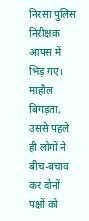निरसा पुलिस निरीक्षक आपस में भिड़ गए। माहौल बिगड़ता, उससे पहले ही लोगों ने बीच-बचाव कर दोनों पक्षों को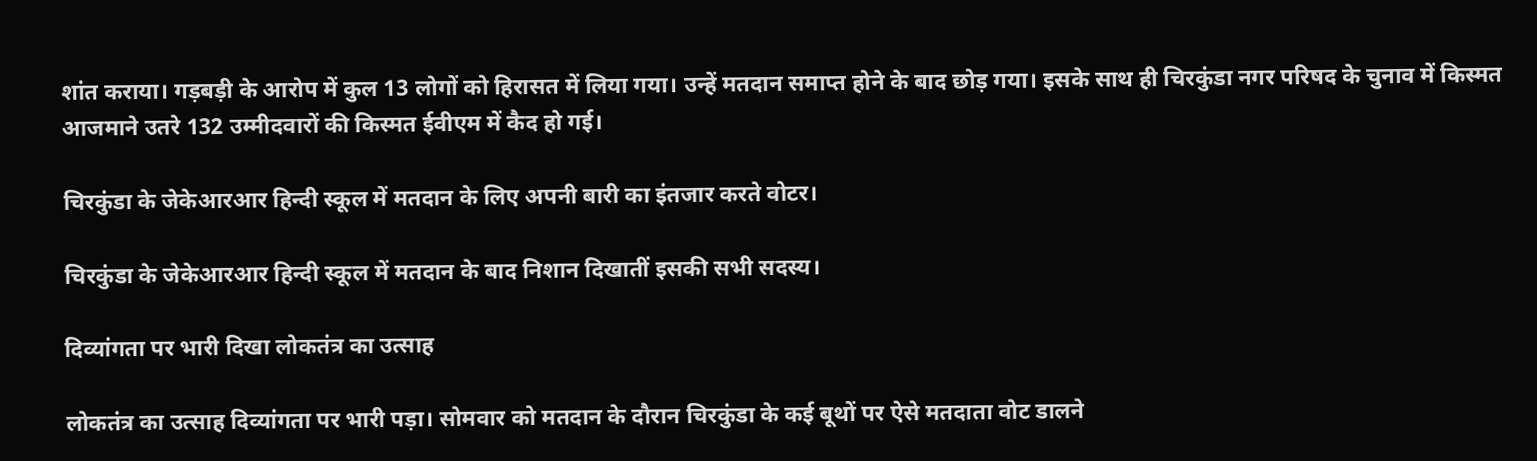शांत कराया। गड़बड़ी के आरोप में कुल 13 लोगों को हिरासत में लिया गया। उन्हें मतदान समाप्त होने के बाद छोड़ गया। इसके साथ ही चिरकुंडा नगर परिषद के चुनाव में किस्मत आजमाने उतरे 132 उम्मीदवारों की किस्मत ईवीएम में कैद हो गई।

चिरकुंडा के जेकेआरआर हिन्दी स्कूल में मतदान के लिए अपनी बारी का इंतजार करते वोटर।

चिरकुंडा के जेकेआरआर हिन्दी स्कूल में मतदान के बाद निशान दिखातीं इसकी सभी सदस्य।

दिव्यांगता पर भारी दिखा लोकतंत्र का उत्साह

लोकतंत्र का उत्साह दिव्यांगता पर भारी पड़ा। सोमवार को मतदान के दौरान चिरकुंडा के कई बूथों पर ऐसे मतदाता वोट डालने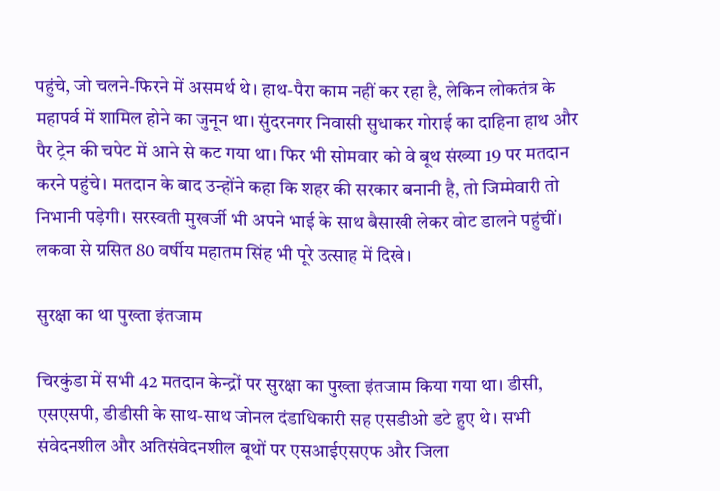पहुंचे, जो चलने-फिरने में असमर्थ थे। हाथ-पैरा काम नहीं कर रहा है, लेकिन लोकतंत्र के महापर्व में शामिल होने का जुनून था। सुंदरनगर निवासी सुधाकर गोराई का दाहिना हाथ और पैर ट्रेन की चपेट में आने से कट गया था। फिर भी सोमवार को वे बूथ संख्या 19 पर मतदान करने पहुंचे। मतदान के बाद उन्होंने कहा कि शहर की सरकार बनानी है, तो जिम्मेवारी तो निभानी पड़ेगी। सरस्वती मुखर्जी भी अपने भाई के साथ बैसाखी लेकर वोट डालने पहुंचीं। लकवा से ग्रसित 80 वर्षीय महातम सिंह भी पूरे उत्साह में दिखे।

सुरक्षा का था पुख्ता इंतजाम

चिरकुंडा में सभी 42 मतदान केन्द्रों पर सुरक्षा का पुख्ता इंतजाम किया गया था। डीसी, एसएसपी, डीडीसी के साथ-साथ जोनल दंडाधिकारी सह एसडीओ डटे हुए थे। सभी संवेदनशील और अतिसंवेदनशील बूथों पर एसआईएसएफ और जिला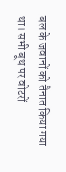बल के जवानों को तैनात किया गया था। सभी बूथ पर वोटरों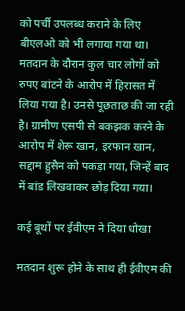को पर्ची उपलब्ध कराने के लिए बीएलओ को भी लगाया गया था। मतदान के दौरान कुल चार लोगों को रुपए बांटने के आरोप में हिरासत में लिया गया है। उनसे पूछताछ की जा रही है। ग्रामीण एसपी से बकझक करने के आरोप में शेरू खान, इरफान खान, सद्दाम हुसैन को पकड़ा गया, जिन्हें बाद में बांड लिखवाकर छोड़ दिया गया।

कई बूथों पर ईवीएम ने दिया धोखा

मतदान शुरू होने के साथ ही ईवीएम की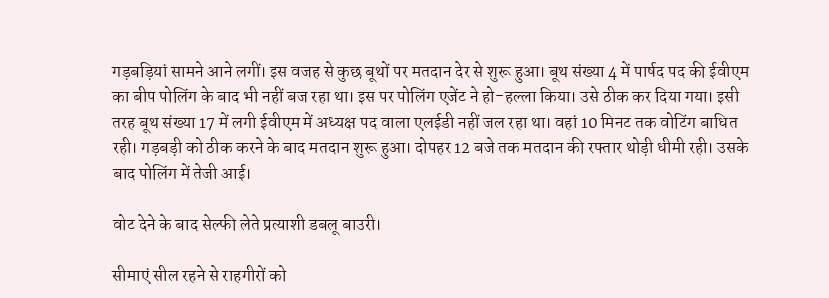गड़बड़ियां सामने आने लगीं। इस वजह से कुछ बूथों पर मतदान देर से शुरू हुआ। बूथ संख्या 4 में पार्षद पद की ईवीएम का बीप पोलिंग के बाद भी नहीं बज रहा था। इस पर पोलिंग एजेंट ने हो-हल्ला किया। उसे ठीक कर दिया गया। इसी तरह बूथ संख्या 17 में लगी ईवीएम में अध्यक्ष पद वाला एलईडी नहीं जल रहा था। वहां 10 मिनट तक वोटिंग बाधित रही। गड़बड़ी को ठीक करने के बाद मतदान शुरू हुआ। दोपहर 12 बजे तक मतदान की रफ्तार थोड़ी धीमी रही। उसके बाद पोलिंग में तेजी आई।

वोट देने के बाद सेल्फी लेते प्रत्याशी डबलू बाउरी।

सीमाएं सील रहने से राहगीरों को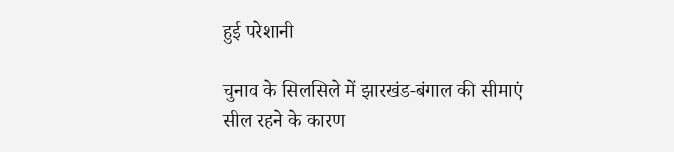हुई परेशानी

चुनाव के सिलसिले में झारखंड-बंगाल की सीमाएं सील रहने के कारण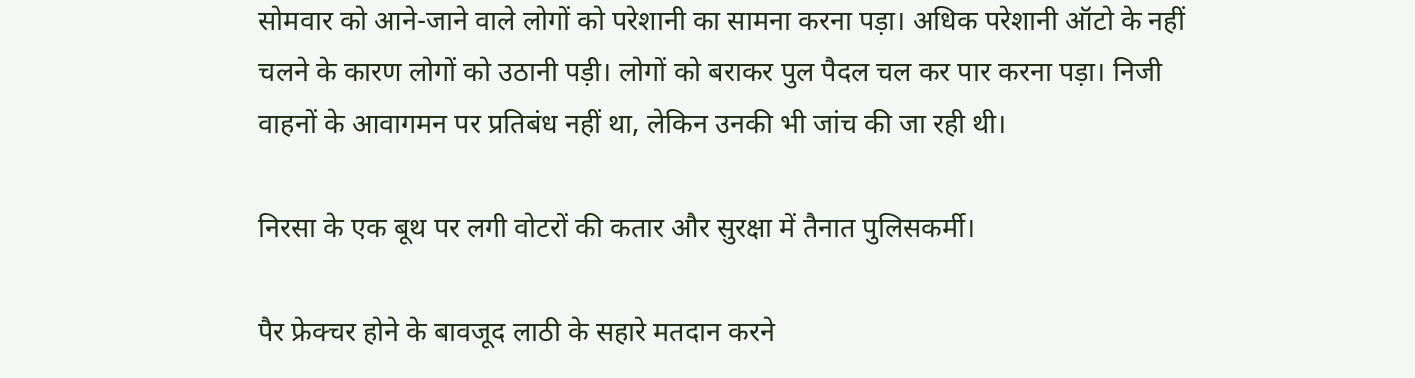सोमवार को आने-जाने वाले लोगों को परेशानी का सामना करना पड़ा। अधिक परेशानी ऑटो के नहीं चलने के कारण लोगों को उठानी पड़ी। लोगों को बराकर पुल पैदल चल कर पार करना पड़ा। निजी वाहनों के आवागमन पर प्रतिबंध नहीं था, लेकिन उनकी भी जांच की जा रही थी।

निरसा के एक बूथ पर लगी वोटरों की कतार और सुरक्षा में तैनात पुलिसकर्मी।

पैर फ्रेक्चर होने के बावजूद लाठी के सहारे मतदान करने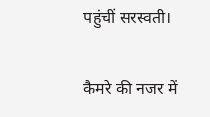पहुंचीं सरस्वती।

कैमरे की नजर में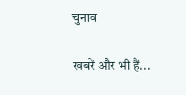चुनाव

खबरें और भी हैं...